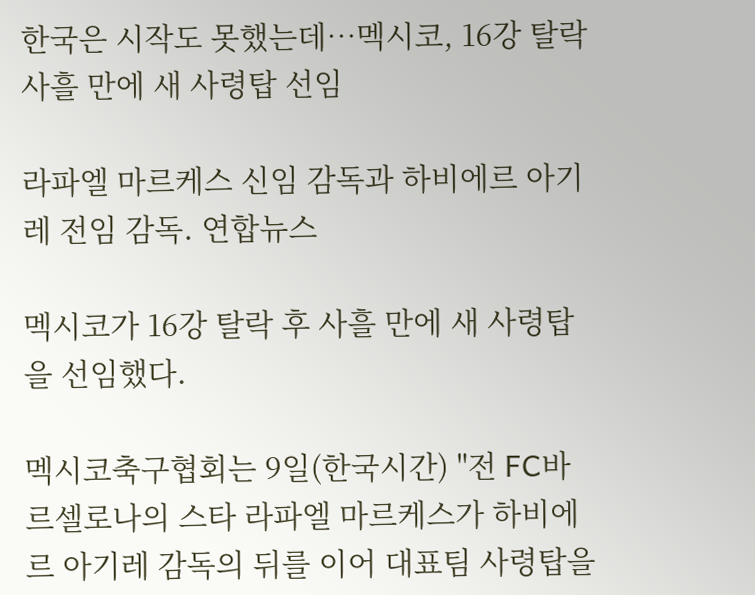한국은 시작도 못했는데…멕시코, 16강 탈락 사흘 만에 새 사령탑 선임

라파엘 마르케스 신임 감독과 하비에르 아기레 전임 감독. 연합뉴스

멕시코가 16강 탈락 후 사흘 만에 새 사령탑을 선임했다.

멕시코축구협회는 9일(한국시간) "전 FC바르셀로나의 스타 라파엘 마르케스가 하비에르 아기레 감독의 뒤를 이어 대표팀 사령탑을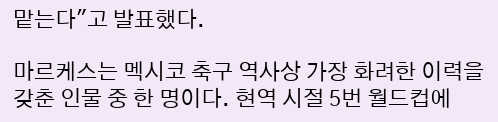맡는다"고 발표했다.

마르케스는 멕시코 축구 역사상 가장 화려한 이력을 갖춘 인물 중 한 명이다. 현역 시절 5번 월드컵에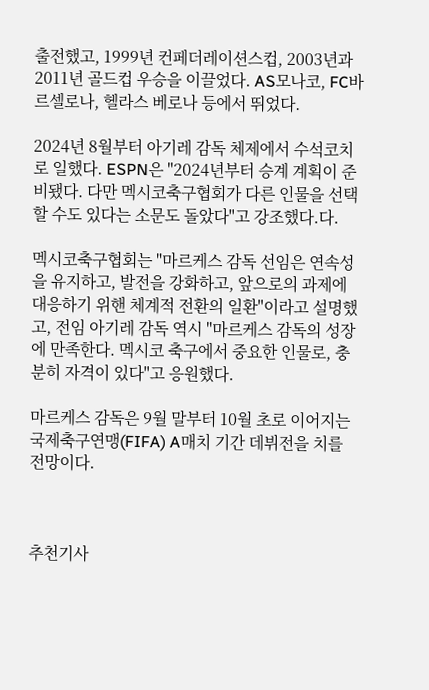출전했고, 1999년 컨페더레이션스컵, 2003년과 2011년 골드컵 우승을 이끌었다. AS모나코, FC바르셀로나, 헬라스 베로나 등에서 뛰었다.

2024년 8월부터 아기레 감독 체제에서 수석코치로 일했다. ESPN은 "2024년부터 승계 계획이 준비됐다. 다만 멕시코축구협회가 다른 인물을 선택할 수도 있다는 소문도 돌았다"고 강조했다.다.

멕시코축구협회는 "마르케스 감독 선임은 연속성을 유지하고, 발전을 강화하고, 앞으로의 과제에 대응하기 위핸 체계적 전환의 일환"이라고 설명했고, 전임 아기레 감독 역시 "마르케스 감독의 성장에 만족한다. 멕시코 축구에서 중요한 인물로, 충분히 자격이 있다"고 응원했다.

마르케스 감독은 9월 말부터 10월 초로 이어지는 국제축구연맹(FIFA) A매치 기간 데뷔전을 치를 전망이다.



추천기사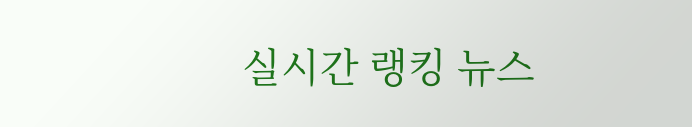실시간 랭킹 뉴스